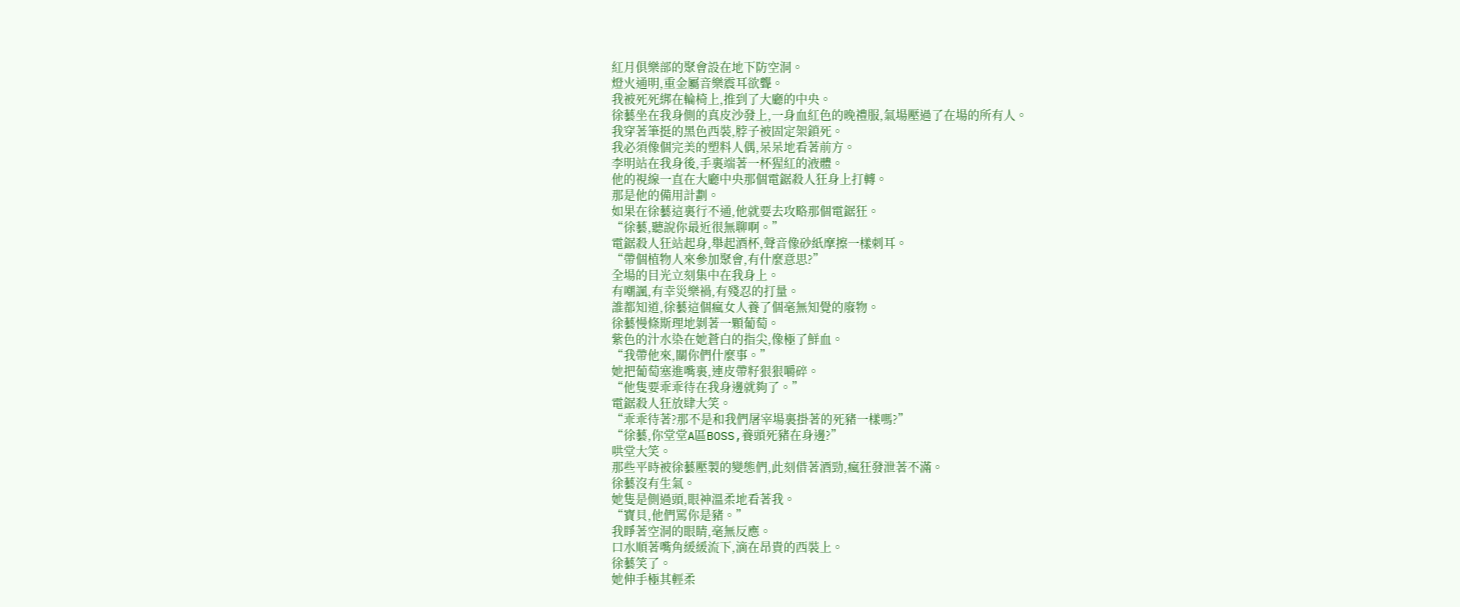紅月俱樂部的聚會設在地下防空洞。
燈火通明,重金屬音樂震耳欲聾。
我被死死綁在輪椅上,推到了大廳的中央。
徐藝坐在我身側的真皮沙發上,一身血紅色的晚禮服,氣場壓過了在場的所有人。
我穿著筆挺的黑色西裝,脖子被固定架鎖死。
我必須像個完美的塑料人偶,呆呆地看著前方。
李明站在我身後,手裏端著一杯猩紅的液體。
他的視線一直在大廳中央那個電鋸殺人狂身上打轉。
那是他的備用計劃。
如果在徐藝這裏行不通,他就要去攻略那個電鋸狂。
“徐藝,聽說你最近很無聊啊。”
電鋸殺人狂站起身,舉起酒杯,聲音像砂紙摩擦一樣刺耳。
“帶個植物人來參加聚會,有什麼意思?”
全場的目光立刻集中在我身上。
有嘲諷,有幸災樂禍,有殘忍的打量。
誰都知道,徐藝這個瘋女人養了個毫無知覺的廢物。
徐藝慢條斯理地剝著一顆葡萄。
紫色的汁水染在她蒼白的指尖,像極了鮮血。
“我帶他來,關你們什麼事。”
她把葡萄塞進嘴裏,連皮帶籽狠狠嚼碎。
“他隻要乖乖待在我身邊就夠了。”
電鋸殺人狂放肆大笑。
“乖乖待著?那不是和我們屠宰場裏掛著的死豬一樣嗎?”
“徐藝,你堂堂A區BOSS,養頭死豬在身邊?”
哄堂大笑。
那些平時被徐藝壓製的變態們,此刻借著酒勁,瘋狂發泄著不滿。
徐藝沒有生氣。
她隻是側過頭,眼神溫柔地看著我。
“寶貝,他們罵你是豬。”
我睜著空洞的眼睛,毫無反應。
口水順著嘴角緩緩流下,滴在昂貴的西裝上。
徐藝笑了。
她伸手極其輕柔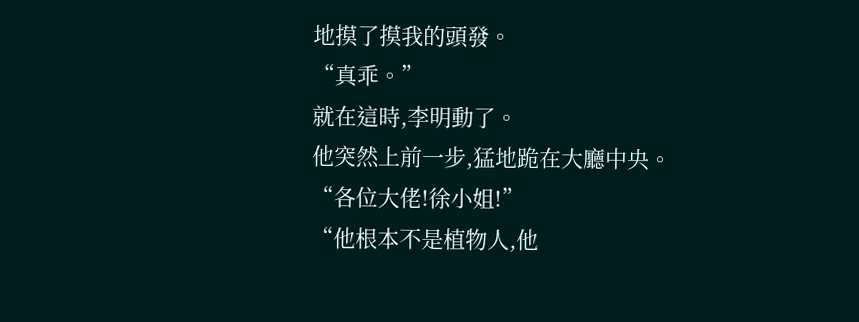地摸了摸我的頭發。
“真乖。”
就在這時,李明動了。
他突然上前一步,猛地跪在大廳中央。
“各位大佬!徐小姐!”
“他根本不是植物人,他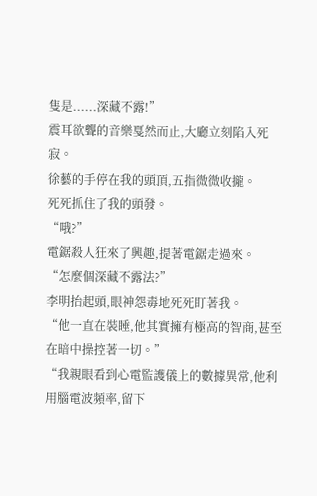隻是......深藏不露!”
震耳欲聾的音樂戛然而止,大廳立刻陷入死寂。
徐藝的手停在我的頭頂,五指微微收攏。
死死抓住了我的頭發。
“哦?”
電鋸殺人狂來了興趣,提著電鋸走過來。
“怎麼個深藏不露法?”
李明抬起頭,眼神怨毒地死死盯著我。
“他一直在裝睡,他其實擁有極高的智商,甚至在暗中操控著一切。”
“我親眼看到心電監護儀上的數據異常,他利用腦電波頻率,留下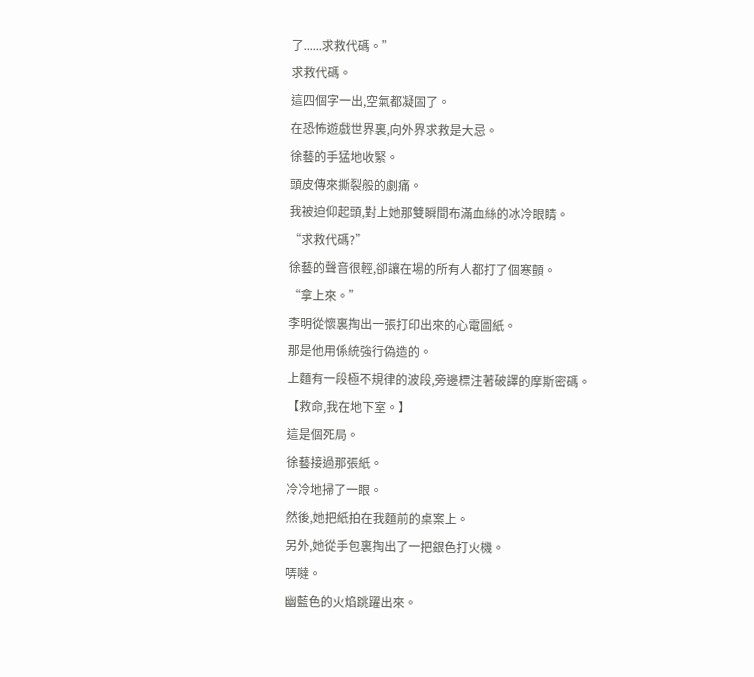了......求救代碼。”
求救代碼。
這四個字一出,空氣都凝固了。
在恐怖遊戲世界裏,向外界求救是大忌。
徐藝的手猛地收緊。
頭皮傳來撕裂般的劇痛。
我被迫仰起頭,對上她那雙瞬間布滿血絲的冰冷眼睛。
“求救代碼?”
徐藝的聲音很輕,卻讓在場的所有人都打了個寒顫。
“拿上來。”
李明從懷裏掏出一張打印出來的心電圖紙。
那是他用係統強行偽造的。
上麵有一段極不規律的波段,旁邊標注著破譯的摩斯密碼。
【救命,我在地下室。】
這是個死局。
徐藝接過那張紙。
冷冷地掃了一眼。
然後,她把紙拍在我麵前的桌案上。
另外,她從手包裏掏出了一把銀色打火機。
哢噠。
幽藍色的火焰跳躍出來。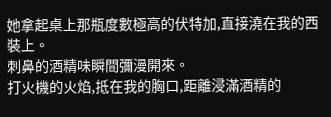她拿起桌上那瓶度數極高的伏特加,直接澆在我的西裝上。
刺鼻的酒精味瞬間彌漫開來。
打火機的火焰,抵在我的胸口,距離浸滿酒精的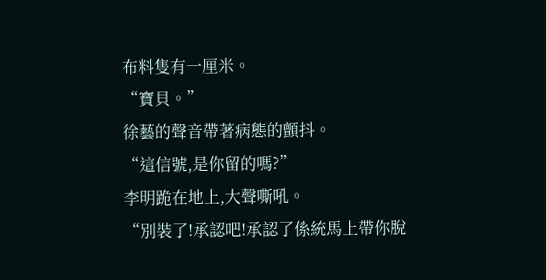布料隻有一厘米。
“寶貝。”
徐藝的聲音帶著病態的顫抖。
“這信號,是你留的嗎?”
李明跪在地上,大聲嘶吼。
“別裝了!承認吧!承認了係統馬上帶你脫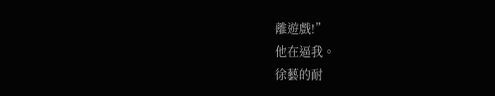離遊戲!”
他在逼我。
徐藝的耐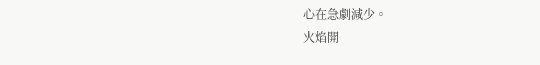心在急劇減少。
火焰開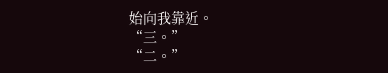始向我靠近。
“三。”
“二。”